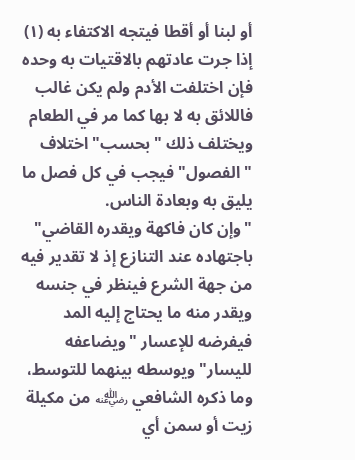أو لبنا أو أقطا فيتجه الاكتفاء به (١) إذا جرت عادتهم بالاقتيات به وحده فإن اختلفت الأدم ولم يكن غالب فاللائق به لا بها كما مر في الطعام ويختلف ذلك "بحسب" اختلاف "الفصول" فيجب في كل فصل ما يليق به وبعادة الناس.
"وإن كان فاكهة ويقدره القاضي" باجتهاده عند التنازع إذ لا تقدير فيه من جهة الشرع فينظر في جنسه ويقدر منه ما يحتاج إليه المد فيفرضه للإعسار "ويضاعفه لليسار" ويوسطه بينهما للتوسط، وما ذكره الشافعي ﵁ من مكيلة زيت أو سمن أي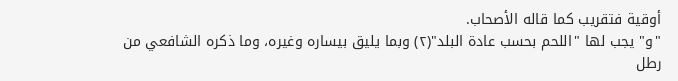أوقية فتقريب كما قاله الأصحاب.
"و" يجب لها "اللحم بحسب عادة البلد"(٢) وبما يليق بيساره وغيره، وما ذكره الشافعي من رطل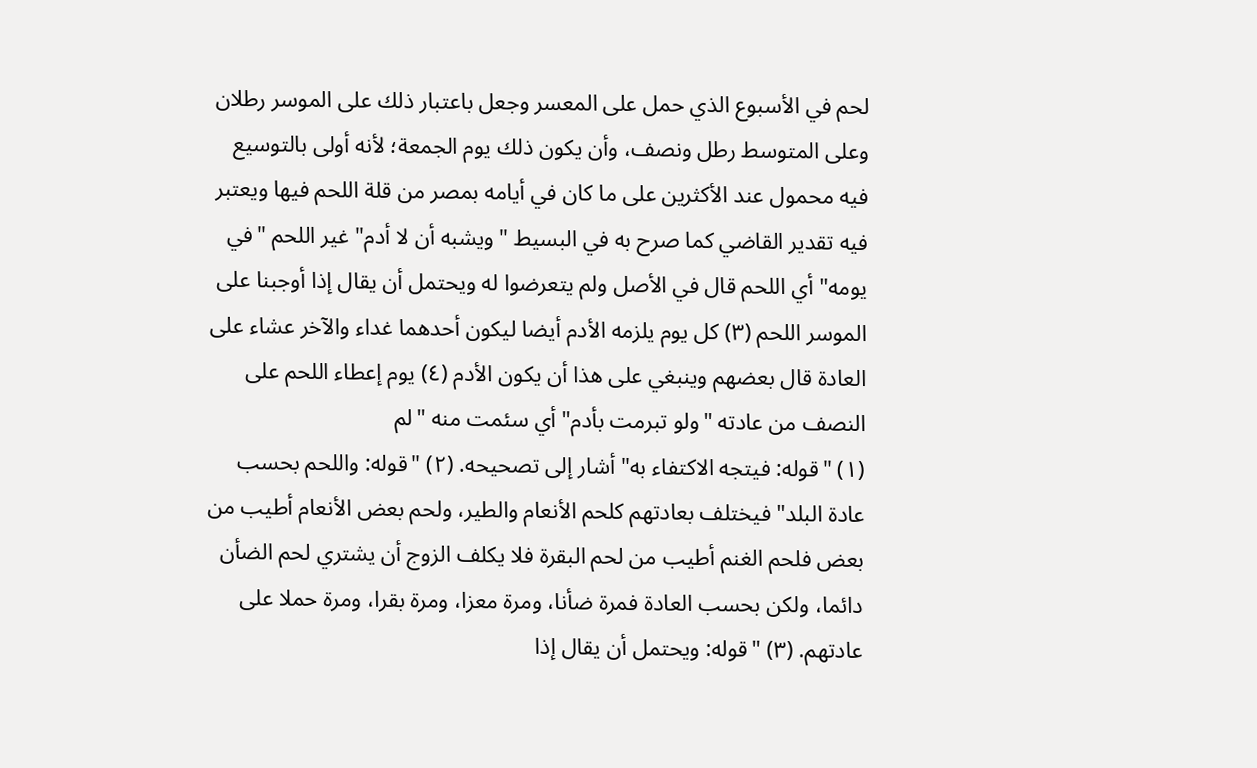لحم في الأسبوع الذي حمل على المعسر وجعل باعتبار ذلك على الموسر رطلان وعلى المتوسط رطل ونصف، وأن يكون ذلك يوم الجمعة؛ لأنه أولى بالتوسيع فيه محمول عند الأكثرين على ما كان في أيامه بمصر من قلة اللحم فيها ويعتبر فيه تقدير القاضي كما صرح به في البسيط "ويشبه أن لا أدم" غير اللحم "في يومه" أي اللحم قال في الأصل ولم يتعرضوا له ويحتمل أن يقال إذا أوجبنا على الموسر اللحم (٣) كل يوم يلزمه الأدم أيضا ليكون أحدهما غداء والآخر عشاء على العادة قال بعضهم وينبغي على هذا أن يكون الأدم (٤) يوم إعطاء اللحم على النصف من عادته "ولو تبرمت بأدم" أي سئمت منه "لم
(١) "قوله: فيتجه الاكتفاء به" أشار إلى تصحيحه. (٢) "قوله: واللحم بحسب عادة البلد" فيختلف بعادتهم كلحم الأنعام والطير، ولحم بعض الأنعام أطيب من بعض فلحم الغنم أطيب من لحم البقرة فلا يكلف الزوج أن يشتري لحم الضأن دائما، ولكن بحسب العادة فمرة ضأنا، ومرة معزا، ومرة بقرا، ومرة حملا على عادتهم. (٣) "قوله: ويحتمل أن يقال إذا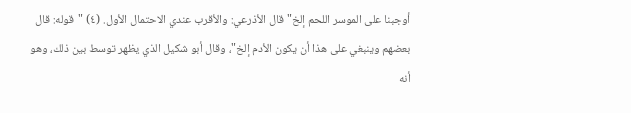أوجبنا على الموسر اللحم إلخ" قال الأذرعي: والأقرب عندي الاحتمال الأول. (٤) "قوله: قال بعضهم وينبغي على هذا أن يكون الأدم إلخ"، وقال أبو شكيل الذي يظهر توسط بين ذلك، وهو أنه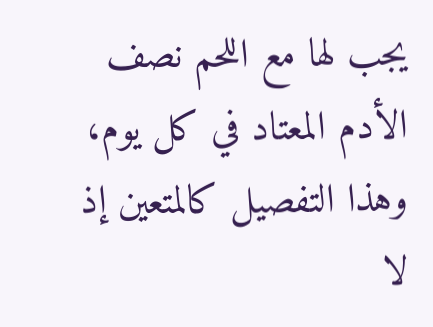يجب لها مع اللحم نصف الأدم المعتاد في كل يوم، وهذا التفصيل كالمتعين إذ لا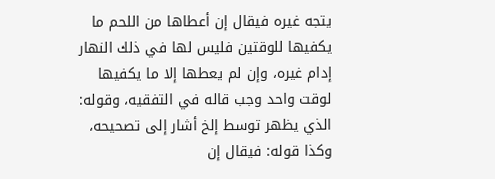يتجه غيره فيقال إن أعطاها من اللحم ما يكفيها للوقتين فليس لها في ذلك النهار إدام غيره، وإن لم يعطها إلا ما يكفيها لوقت واحد وجب قاله في التفقيه، وقوله: الذي يظهر توسط إلخ أشار إلى تصحيحه، وكذا قوله: فيقال إن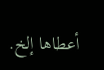أعطاها إلخ.